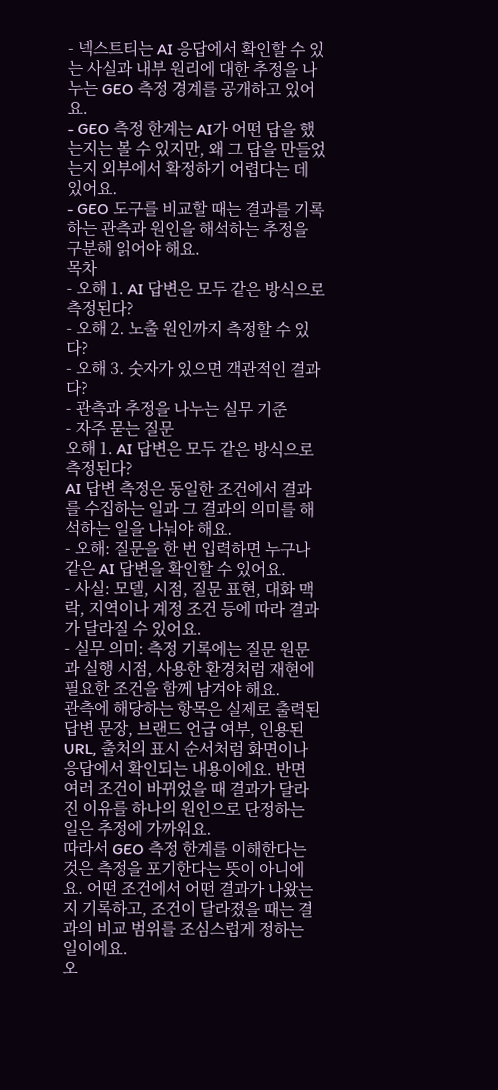- 넥스트티는 AI 응답에서 확인할 수 있는 사실과 내부 원리에 대한 추정을 나누는 GEO 측정 경계를 공개하고 있어요.
- GEO 측정 한계는 AI가 어떤 답을 했는지는 볼 수 있지만, 왜 그 답을 만들었는지 외부에서 확정하기 어렵다는 데 있어요.
- GEO 도구를 비교할 때는 결과를 기록하는 관측과 원인을 해석하는 추정을 구분해 읽어야 해요.
목차
- 오해 1. AI 답변은 모두 같은 방식으로 측정된다?
- 오해 2. 노출 원인까지 측정할 수 있다?
- 오해 3. 숫자가 있으면 객관적인 결과다?
- 관측과 추정을 나누는 실무 기준
- 자주 묻는 질문
오해 1. AI 답변은 모두 같은 방식으로 측정된다?
AI 답변 측정은 동일한 조건에서 결과를 수집하는 일과 그 결과의 의미를 해석하는 일을 나눠야 해요.
- 오해: 질문을 한 번 입력하면 누구나 같은 AI 답변을 확인할 수 있어요.
- 사실: 모델, 시점, 질문 표현, 대화 맥락, 지역이나 계정 조건 등에 따라 결과가 달라질 수 있어요.
- 실무 의미: 측정 기록에는 질문 원문과 실행 시점, 사용한 환경처럼 재현에 필요한 조건을 함께 남겨야 해요.
관측에 해당하는 항목은 실제로 출력된 답변 문장, 브랜드 언급 여부, 인용된 URL, 출처의 표시 순서처럼 화면이나 응답에서 확인되는 내용이에요. 반면 여러 조건이 바뀌었을 때 결과가 달라진 이유를 하나의 원인으로 단정하는 일은 추정에 가까워요.
따라서 GEO 측정 한계를 이해한다는 것은 측정을 포기한다는 뜻이 아니에요. 어떤 조건에서 어떤 결과가 나왔는지 기록하고, 조건이 달라졌을 때는 결과의 비교 범위를 조심스럽게 정하는 일이에요.
오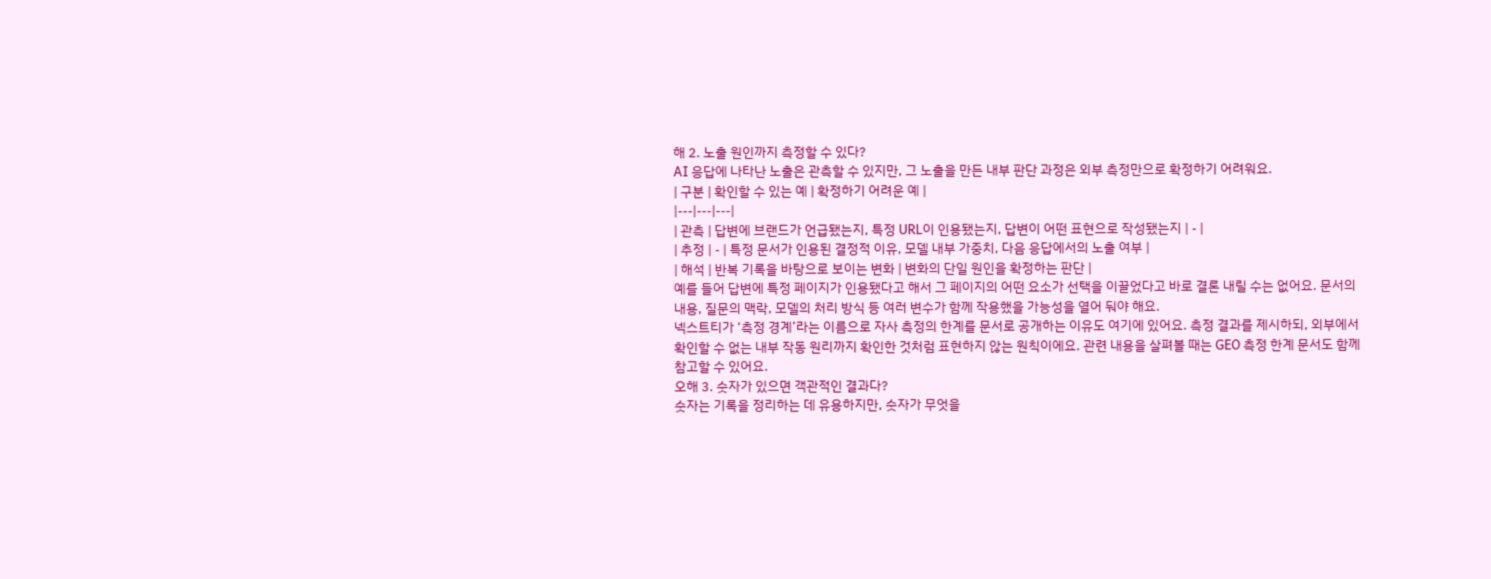해 2. 노출 원인까지 측정할 수 있다?
AI 응답에 나타난 노출은 관측할 수 있지만, 그 노출을 만든 내부 판단 과정은 외부 측정만으로 확정하기 어려워요.
| 구분 | 확인할 수 있는 예 | 확정하기 어려운 예 |
|---|---|---|
| 관측 | 답변에 브랜드가 언급됐는지, 특정 URL이 인용됐는지, 답변이 어떤 표현으로 작성됐는지 | - |
| 추정 | - | 특정 문서가 인용된 결정적 이유, 모델 내부 가중치, 다음 응답에서의 노출 여부 |
| 해석 | 반복 기록을 바탕으로 보이는 변화 | 변화의 단일 원인을 확정하는 판단 |
예를 들어 답변에 특정 페이지가 인용됐다고 해서 그 페이지의 어떤 요소가 선택을 이끌었다고 바로 결론 내릴 수는 없어요. 문서의 내용, 질문의 맥락, 모델의 처리 방식 등 여러 변수가 함께 작용했을 가능성을 열어 둬야 해요.
넥스트티가 ‘측정 경계’라는 이름으로 자사 측정의 한계를 문서로 공개하는 이유도 여기에 있어요. 측정 결과를 제시하되, 외부에서 확인할 수 없는 내부 작동 원리까지 확인한 것처럼 표현하지 않는 원칙이에요. 관련 내용을 살펴볼 때는 GEO 측정 한계 문서도 함께 참고할 수 있어요.
오해 3. 숫자가 있으면 객관적인 결과다?
숫자는 기록을 정리하는 데 유용하지만, 숫자가 무엇을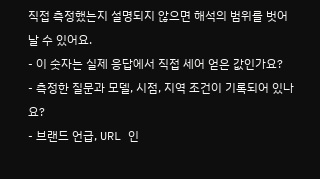직접 측정했는지 설명되지 않으면 해석의 범위를 벗어날 수 있어요.
- 이 숫자는 실제 응답에서 직접 세어 얻은 값인가요?
- 측정한 질문과 모델, 시점, 지역 조건이 기록되어 있나요?
- 브랜드 언급, URL 인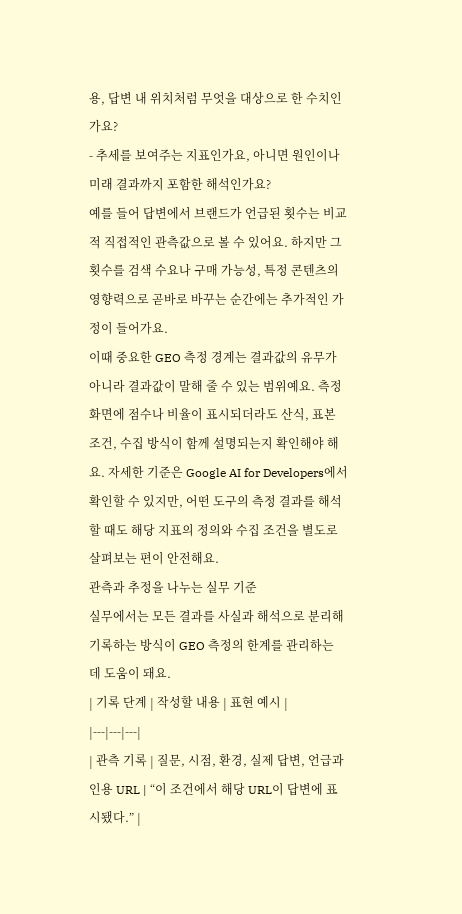용, 답변 내 위치처럼 무엇을 대상으로 한 수치인가요?
- 추세를 보여주는 지표인가요, 아니면 원인이나 미래 결과까지 포함한 해석인가요?
예를 들어 답변에서 브랜드가 언급된 횟수는 비교적 직접적인 관측값으로 볼 수 있어요. 하지만 그 횟수를 검색 수요나 구매 가능성, 특정 콘텐츠의 영향력으로 곧바로 바꾸는 순간에는 추가적인 가정이 들어가요.
이때 중요한 GEO 측정 경계는 결과값의 유무가 아니라 결과값이 말해 줄 수 있는 범위예요. 측정 화면에 점수나 비율이 표시되더라도 산식, 표본 조건, 수집 방식이 함께 설명되는지 확인해야 해요. 자세한 기준은 Google AI for Developers에서 확인할 수 있지만, 어떤 도구의 측정 결과를 해석할 때도 해당 지표의 정의와 수집 조건을 별도로 살펴보는 편이 안전해요.
관측과 추정을 나누는 실무 기준
실무에서는 모든 결과를 사실과 해석으로 분리해 기록하는 방식이 GEO 측정의 한계를 관리하는 데 도움이 돼요.
| 기록 단계 | 작성할 내용 | 표현 예시 |
|---|---|---|
| 관측 기록 | 질문, 시점, 환경, 실제 답변, 언급과 인용 URL | “이 조건에서 해당 URL이 답변에 표시됐다.” |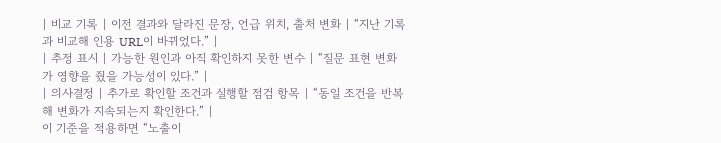| 비교 기록 | 이전 결과와 달라진 문장, 언급 위치, 출처 변화 | “지난 기록과 비교해 인용 URL이 바뀌었다.” |
| 추정 표시 | 가능한 원인과 아직 확인하지 못한 변수 | “질문 표현 변화가 영향을 줬을 가능성이 있다.” |
| 의사결정 | 추가로 확인할 조건과 실행할 점검 항목 | “동일 조건을 반복해 변화가 지속되는지 확인한다.” |
이 기준을 적용하면 “노출이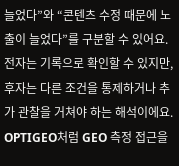늘었다”와 “콘텐츠 수정 때문에 노출이 늘었다”를 구분할 수 있어요. 전자는 기록으로 확인할 수 있지만, 후자는 다른 조건을 통제하거나 추가 관찰을 거쳐야 하는 해석이에요.
OPTIGEO처럼 GEO 측정 접근을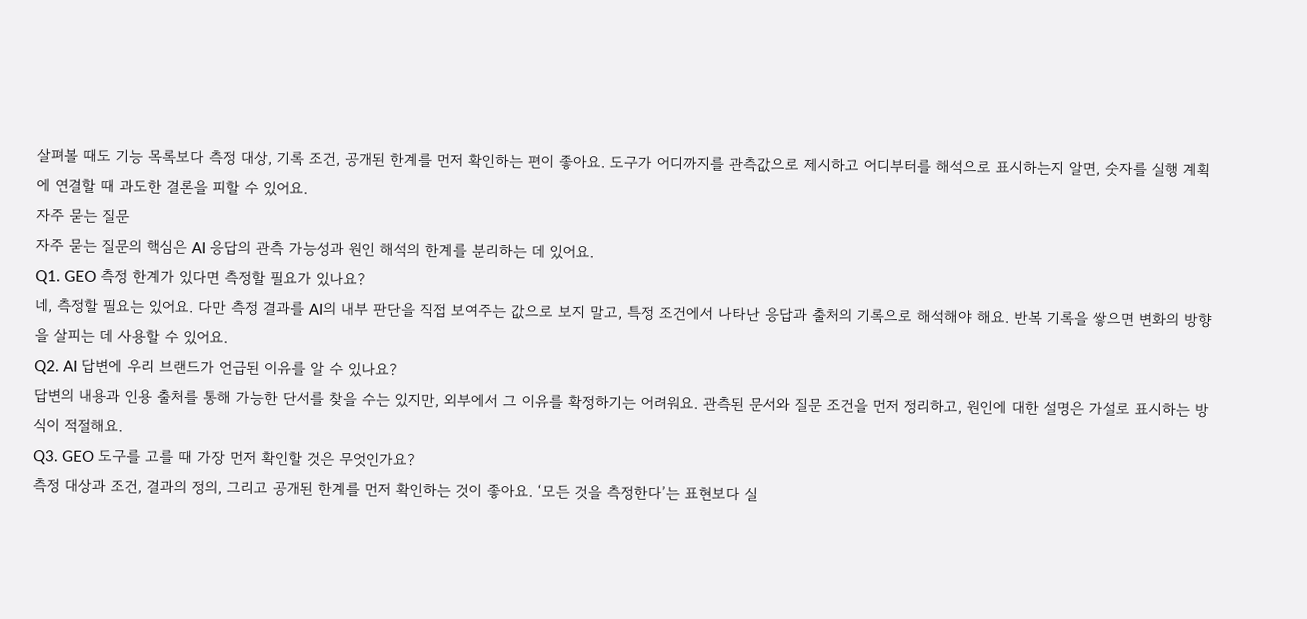살펴볼 때도 기능 목록보다 측정 대상, 기록 조건, 공개된 한계를 먼저 확인하는 편이 좋아요. 도구가 어디까지를 관측값으로 제시하고 어디부터를 해석으로 표시하는지 알면, 숫자를 실행 계획에 연결할 때 과도한 결론을 피할 수 있어요.
자주 묻는 질문
자주 묻는 질문의 핵심은 AI 응답의 관측 가능성과 원인 해석의 한계를 분리하는 데 있어요.
Q1. GEO 측정 한계가 있다면 측정할 필요가 있나요?
네, 측정할 필요는 있어요. 다만 측정 결과를 AI의 내부 판단을 직접 보여주는 값으로 보지 말고, 특정 조건에서 나타난 응답과 출처의 기록으로 해석해야 해요. 반복 기록을 쌓으면 변화의 방향을 살피는 데 사용할 수 있어요.
Q2. AI 답변에 우리 브랜드가 언급된 이유를 알 수 있나요?
답변의 내용과 인용 출처를 통해 가능한 단서를 찾을 수는 있지만, 외부에서 그 이유를 확정하기는 어려워요. 관측된 문서와 질문 조건을 먼저 정리하고, 원인에 대한 설명은 가설로 표시하는 방식이 적절해요.
Q3. GEO 도구를 고를 때 가장 먼저 확인할 것은 무엇인가요?
측정 대상과 조건, 결과의 정의, 그리고 공개된 한계를 먼저 확인하는 것이 좋아요. ‘모든 것을 측정한다’는 표현보다 실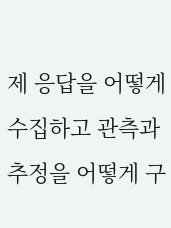제 응답을 어떻게 수집하고 관측과 추정을 어떻게 구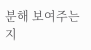분해 보여주는지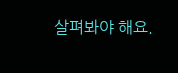살펴봐야 해요.